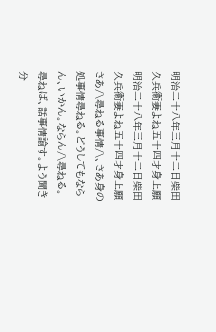明治二十八年三月十二日柴田久兵衞妻よね五十四才身上願 明治二十八年三月十二日柴田久兵衞妻よね五十四才身上願さあ/\尋ねる事情/\、さあ身の処事情尋ねる。どうしてもならん、いかん。ならん/\尋ねる。尋ねば、話事情諭す。よう聞き分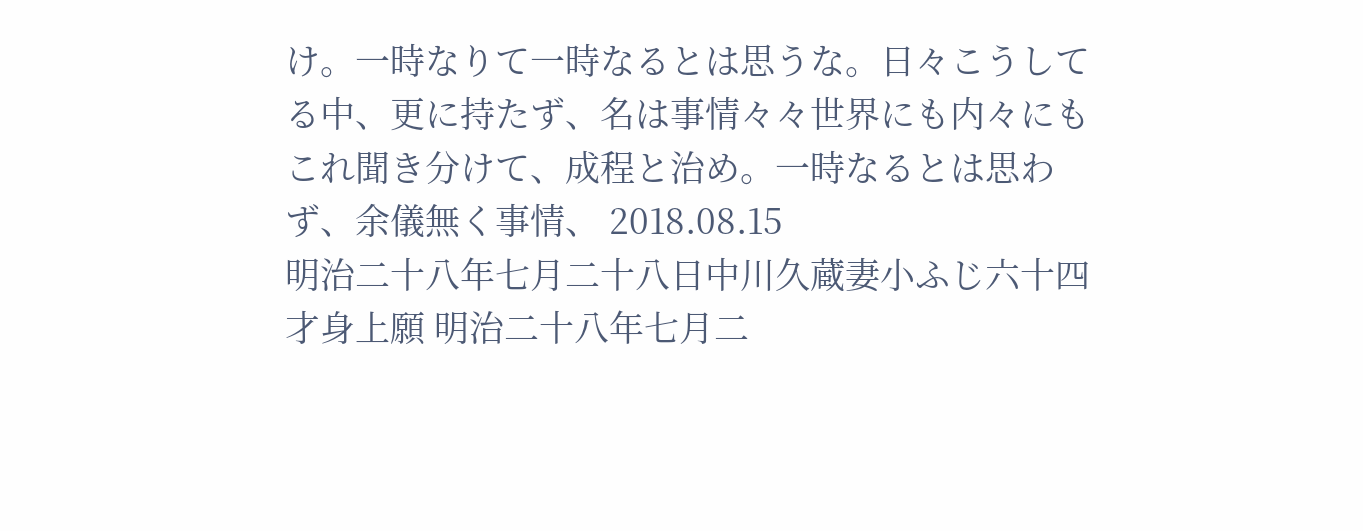け。一時なりて一時なるとは思うな。日々こうしてる中、更に持たず、名は事情々々世界にも内々にもこれ聞き分けて、成程と治め。一時なるとは思わず、余儀無く事情、 2018.08.15
明治二十八年七月二十八日中川久蔵妻小ふじ六十四才身上願 明治二十八年七月二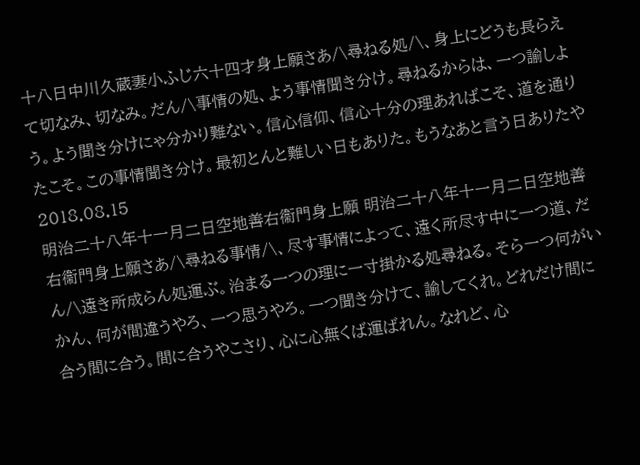十八日中川久蔵妻小ふじ六十四才身上願さあ/\尋ねる処/\、身上にどうも長らえて切なみ、切なみ。だん/\事情の処、よう事情聞き分け。尋ねるからは、一つ諭しよう。よう聞き分けにゃ分かり難ない。信心信仰、信心十分の理あればこそ、道を通りたこそ。この事情聞き分け。最初とんと難しい日もありた。もうなあと言う日ありたや 2018.08.15
明治二十八年十一月二日空地善右衞門身上願 明治二十八年十一月二日空地善右衞門身上願さあ/\尋ねる事情/\、尽す事情によって、遠く所尽す中に一つ道、だん/\遠き所成らん処運ぶ。治まる一つの理に一寸掛かる処尋ねる。そら一つ何がいかん、何が間違うやろ、一つ思うやろ。一つ聞き分けて、諭してくれ。どれだけ間に合う間に合う。間に合うやこさり、心に心無くば運ばれん。なれど、心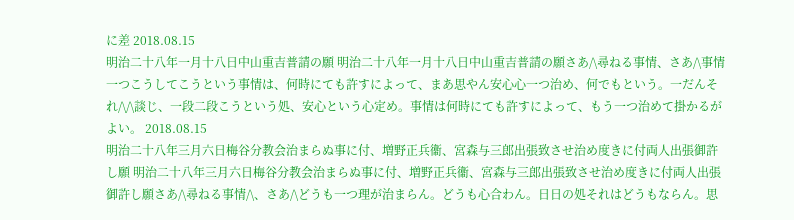に差 2018.08.15
明治二十八年一月十八日中山重吉普請の願 明治二十八年一月十八日中山重吉普請の願さあ/\尋ねる事情、さあ/\事情一つこうしてこうという事情は、何時にても許すによって、まあ思やん安心心一つ治め、何でもという。一だんそれ/\/\談じ、一段二段こうという処、安心という心定め。事情は何時にても許すによって、もう一つ治めて掛かるがよい。 2018.08.15
明治二十八年三月六日梅谷分教会治まらぬ事に付、増野正兵衞、宮森与三郎出張致させ治め度きに付両人出張御許し願 明治二十八年三月六日梅谷分教会治まらぬ事に付、増野正兵衞、宮森与三郎出張致させ治め度きに付両人出張御許し願さあ/\尋ねる事情/\、さあ/\どうも一つ理が治まらん。どうも心合わん。日日の処それはどうもならん。思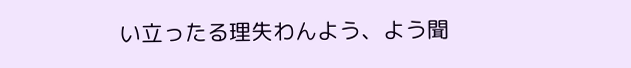い立ったる理失わんよう、よう聞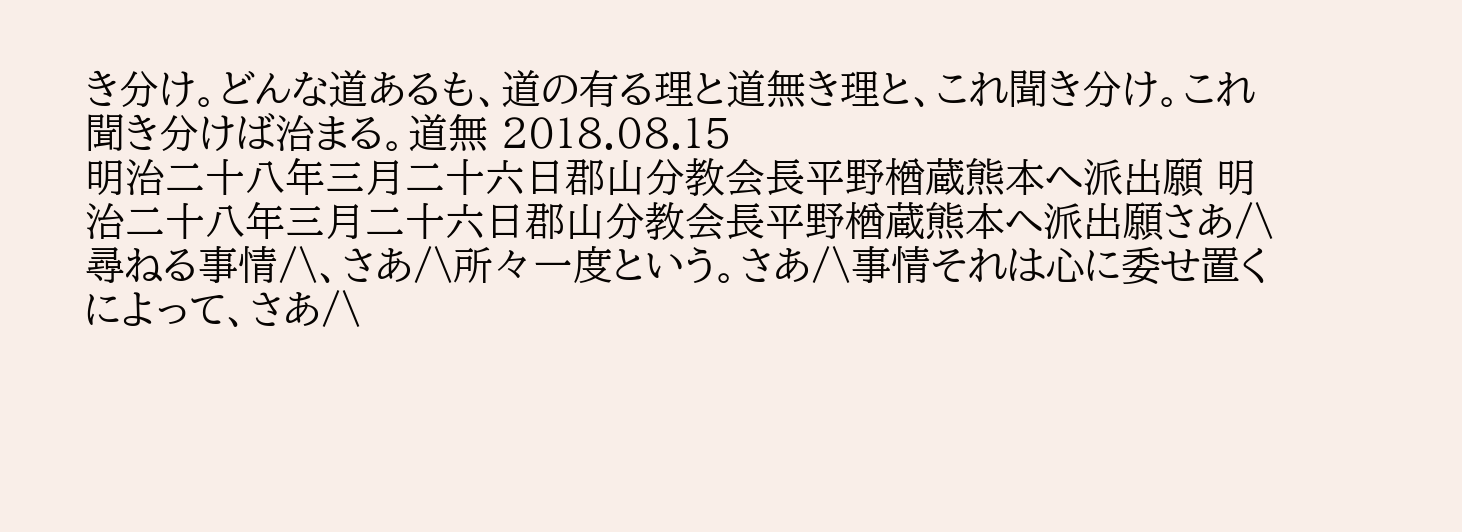き分け。どんな道あるも、道の有る理と道無き理と、これ聞き分け。これ聞き分けば治まる。道無 2018.08.15
明治二十八年三月二十六日郡山分教会長平野楢蔵熊本へ派出願 明治二十八年三月二十六日郡山分教会長平野楢蔵熊本へ派出願さあ/\尋ねる事情/\、さあ/\所々一度という。さあ/\事情それは心に委せ置くによって、さあ/\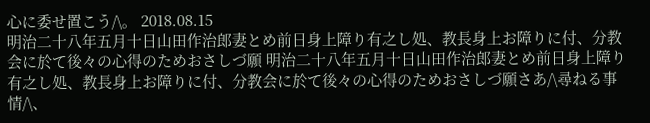心に委せ置こう/\。 2018.08.15
明治二十八年五月十日山田作治郎妻とめ前日身上障り有之し処、教長身上お障りに付、分教会に於て後々の心得のためおさしづ願 明治二十八年五月十日山田作治郎妻とめ前日身上障り有之し処、教長身上お障りに付、分教会に於て後々の心得のためおさしづ願さあ/\尋ねる事情/\、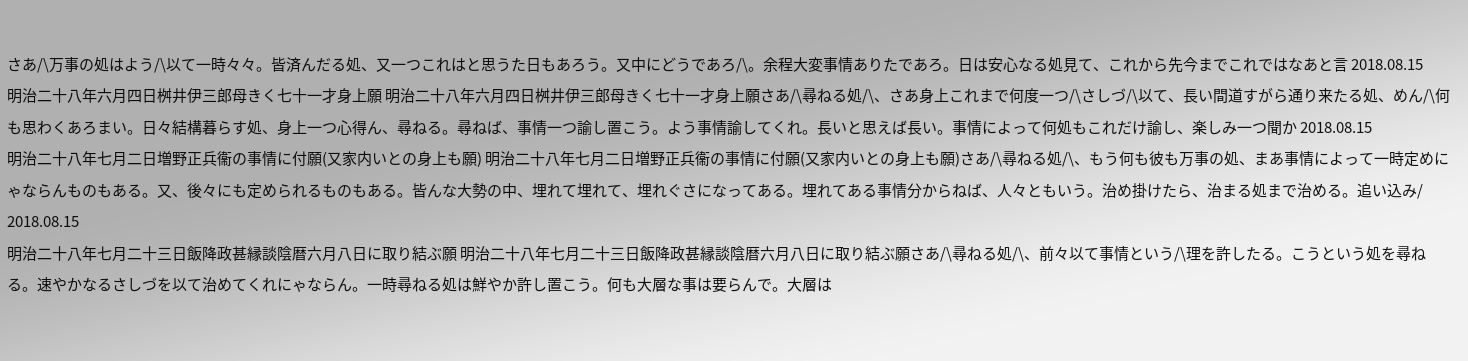さあ/\万事の処はよう/\以て一時々々。皆済んだる処、又一つこれはと思うた日もあろう。又中にどうであろ/\。余程大変事情ありたであろ。日は安心なる処見て、これから先今までこれではなあと言 2018.08.15
明治二十八年六月四日桝井伊三郎母きく七十一才身上願 明治二十八年六月四日桝井伊三郎母きく七十一才身上願さあ/\尋ねる処/\、さあ身上これまで何度一つ/\さしづ/\以て、長い間道すがら通り来たる処、めん/\何も思わくあろまい。日々結構暮らす処、身上一つ心得ん、尋ねる。尋ねば、事情一つ諭し置こう。よう事情諭してくれ。長いと思えば長い。事情によって何処もこれだけ諭し、楽しみ一つ聞か 2018.08.15
明治二十八年七月二日増野正兵衞の事情に付願(又家内いとの身上も願) 明治二十八年七月二日増野正兵衞の事情に付願(又家内いとの身上も願)さあ/\尋ねる処/\、もう何も彼も万事の処、まあ事情によって一時定めにゃならんものもある。又、後々にも定められるものもある。皆んな大勢の中、埋れて埋れて、埋れぐさになってある。埋れてある事情分からねば、人々ともいう。治め掛けたら、治まる処まで治める。追い込み/ 2018.08.15
明治二十八年七月二十三日飯降政甚縁談陰暦六月八日に取り結ぶ願 明治二十八年七月二十三日飯降政甚縁談陰暦六月八日に取り結ぶ願さあ/\尋ねる処/\、前々以て事情という/\理を許したる。こうという処を尋ねる。速やかなるさしづを以て治めてくれにゃならん。一時尋ねる処は鮮やか許し置こう。何も大層な事は要らんで。大層は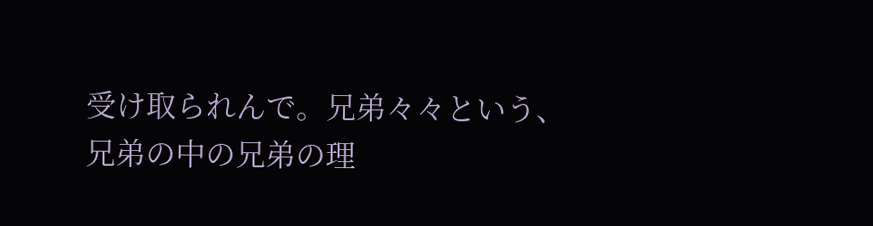受け取られんで。兄弟々々という、兄弟の中の兄弟の理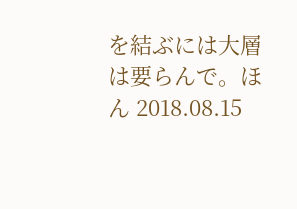を結ぶには大層は要らんで。ほん 2018.08.15